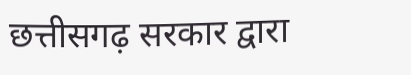छत्तीसगढ़ सरकार द्वारा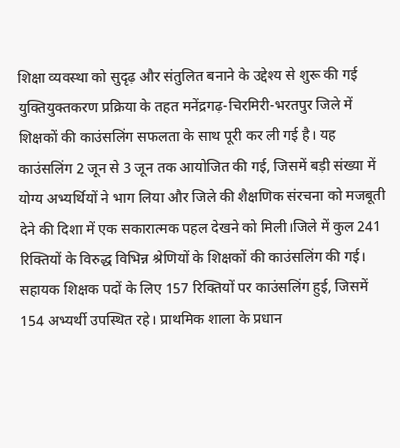शिक्षा व्यवस्था को सुदृढ़ और संतुलित बनाने के उद्देश्य से शुरू की गई युक्तियुक्तकरण प्रक्रिया के तहत मनेंद्रगढ़-चिरमिरी-भरतपुर जिले में शिक्षकों की काउंसलिंग सफलता के साथ पूरी कर ली गई है। यह काउंसलिंग 2 जून से 3 जून तक आयोजित की गई, जिसमें बड़ी संख्या में योग्य अभ्यर्थियों ने भाग लिया और जिले की शैक्षणिक संरचना को मजबूती देने की दिशा में एक सकारात्मक पहल देखने को मिली।जिले में कुल 241 रिक्तियों के विरुद्ध विभिन्न श्रेणियों के शिक्षकों की काउंसलिंग की गई। सहायक शिक्षक पदों के लिए 157 रिक्तियों पर काउंसलिंग हुई, जिसमें 154 अभ्यर्थी उपस्थित रहे। प्राथमिक शाला के प्रधान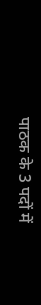पाठक के 3 पदों में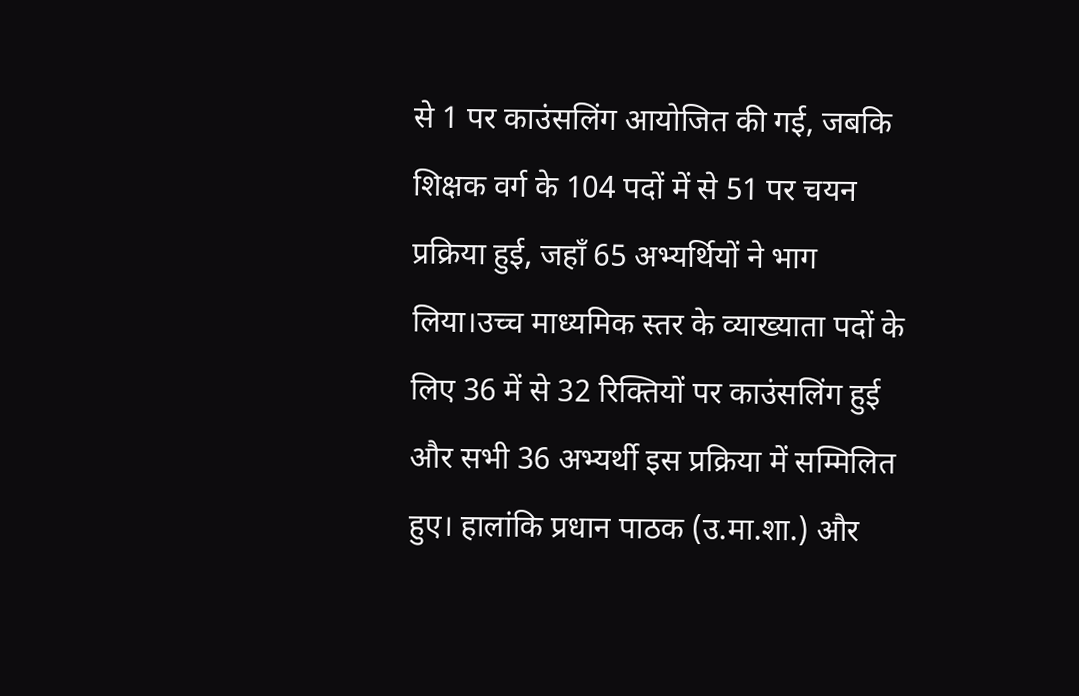से 1 पर काउंसलिंग आयोजित की गई, जबकि शिक्षक वर्ग के 104 पदों में से 51 पर चयन प्रक्रिया हुई, जहाँ 65 अभ्यर्थियों ने भाग लिया।उच्च माध्यमिक स्तर के व्याख्याता पदों के लिए 36 में से 32 रिक्तियों पर काउंसलिंग हुई और सभी 36 अभ्यर्थी इस प्रक्रिया में सम्मिलित हुए। हालांकि प्रधान पाठक (उ.मा.शा.) और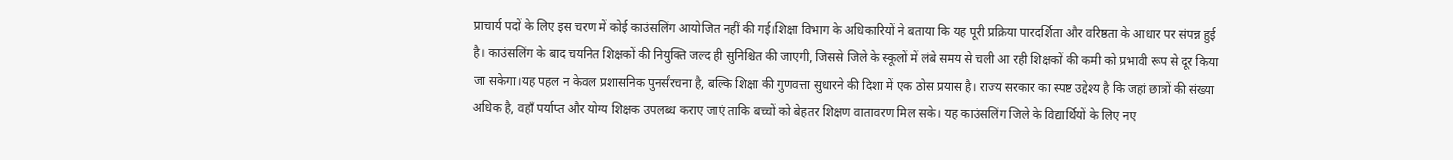प्राचार्य पदों के लिए इस चरण में कोई काउंसलिंग आयोजित नहीं की गई।शिक्षा विभाग के अधिकारियों ने बताया कि यह पूरी प्रक्रिया पारदर्शिता और वरिष्ठता के आधार पर संपन्न हुई है। काउंसलिंग के बाद चयनित शिक्षकों की नियुक्ति जल्द ही सुनिश्चित की जाएगी, जिससे जिले के स्कूलों में लंबे समय से चली आ रही शिक्षकों की कमी को प्रभावी रूप से दूर किया जा सकेगा।यह पहल न केवल प्रशासनिक पुनर्संरचना है, बल्कि शिक्षा की गुणवत्ता सुधारने की दिशा में एक ठोस प्रयास है। राज्य सरकार का स्पष्ट उद्देश्य है कि जहां छात्रों की संख्या अधिक है, वहाँ पर्याप्त और योग्य शिक्षक उपलब्ध कराए जाएं ताकि बच्चों को बेहतर शिक्षण वातावरण मिल सके। यह काउंसलिंग जिले के विद्यार्थियों के लिए नए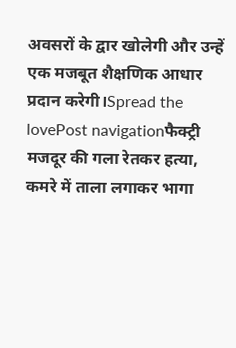अवसरों के द्वार खोलेगी और उन्हें एक मजबूत शैक्षणिक आधार प्रदान करेगी।Spread the lovePost navigationफैक्ट्री मजदूर की गला रेतकर हत्या, कमरे में ताला लगाकर भागा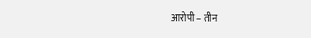आरोपी – तीन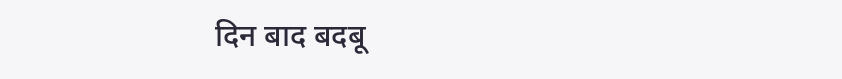दिन बाद बदबू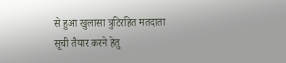से हुआ खुलासा त्रुटिरहित मतदाता सूची तैयार करने हेतु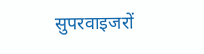सुपरवाइजरों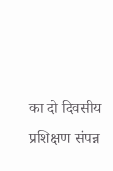का दो दिवसीय प्रशिक्षण संपन्न